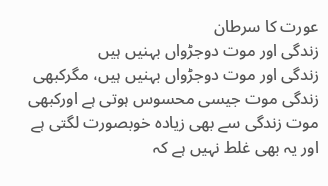عورت کا سرطان
زندگی اور موت دوجڑواں بہنیں ہیں
زندگی اور موت دوجڑواں بہنیں ہیں، مگرکبھی زندگی موت جیسی محسوس ہوتی ہے اورکبھی موت زندگی سے بھی زیادہ خوبصورت لگتی ہے اور یہ بھی غلط نہیں ہے کہ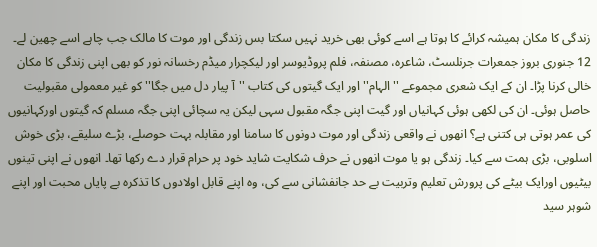زندگی کا مکان ہمیشہ کرائے کا ہوتا ہے اسے کوئی بھی خرید نہیں سکتا بس زندگی اور موت کا مالک جب چاہے اسے چھین لے۔
12 جنوری بروز جمعرات جرنلسٹ، شاعرہ، مصنفہ، فلم پروڈیوسر اور لیکچرار میڈم رخسانہ نور کو بھی اپنی زندگی کا مکان خالی کرنا پڑا۔ ان کے ایک شعری مجموعے ''الہام'' اور ایک گیتوں کی کتاب ''آ پیار دل میں جگا'' کو غیر معمولی مقبولیت حاصل ہوئی۔ ان کی لکھی ہوئی کہانیاں اور گیت اپنی جگہ مقبول سہی لیکن یہ سچائی اپنی جگہ مسلم کہ گیتوں اورکہانیوں کی عمر ہوتی ہی کتنی ہے؟ انھوں نے واقعی زندگی اور موت دونوں کا سامنا اور مقابلہ بہت حوصلے، بڑے سلیقے، بڑی خوش اسلوبی، بڑی ہمت سے کیا۔ زندگی ہو یا موت انھوں نے حرف شکایت شاید خود پر حرام قرار دے رکھا تھا۔ انھوں نے اپنی تینوں بیٹیوں اورایک بیٹے کی پرورش تعلیم وتربیت بے حد جانفشانی سے کی، وہ اپنے قابل اولادوں کا تذکرہ بے پایاں محبت اور اپنے شوہر سید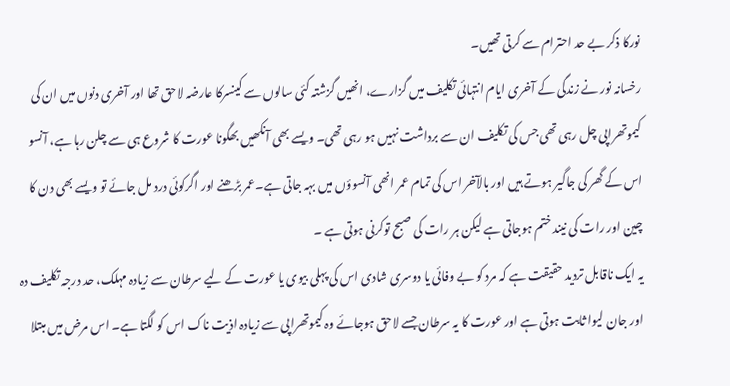نورکا ذکر بے حد احترام سے کرتی تھیں۔
رخسانہ نور نے زندگی کے آخری ایام انتہائی تکلیف میں گزارے، انھیں گزشتہ کئی سالوں سے کینسرکا عارضہ لاحق تھا اور آخری دنوں میں ان کی کیموتھراپی چل رہی تھی جس کی تکلیف ان سے برداشت نہیں ہو رہی تھی۔ ویسے بھی آنکھیں بھگونا عورت کا شروع ہی سے چلن رہا ہے، آنسو اس کے گھر کی جاگیر ہوتے ہیں اور بالآخر اس کی تمام عمر انھی آنسوؤں میں بہہ جاتی ہے۔عمر بڑھنے اور اگرکوئی درد مل جائے تو ویسے بھی دن کا چین اور رات کی نیند ختم ہوجاتی ہے لیکن ہر رات کی صبح توکرنی ہوتی ہے ۔
یہ ایک ناقابل تردید حقیقت ہے کہ مرد کو بے وفائی یا دوسری شادی اس کی پہلی بیوی یا عورت کے لیے سرطان سے زیادہ مہلک، حد درجہ تکلیف دہ اور جان لیوا ثابت ہوتی ہے اور عورت کا یہ سرطان جسے لاحق ہوجائے وہ کیموتھراپی سے زیادہ اذیت ناک اس کو لگتا ہے۔ اس مرض میں مبتلا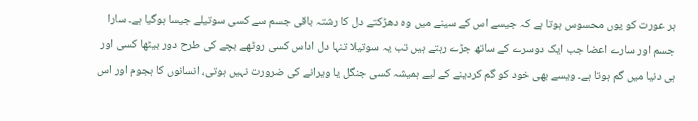ہر عورت کو یوں محسوس ہوتا ہے کہ جیسے اس کے سینے میں وہ دھڑکتے دل کا رشتہ باقی جسم سے کسی سوتیلے جیسا ہوگیا ہے۔ سارا جسم اور سارے اعضا جب ایک دوسرے کے ساتھ جڑے رہتے ہیں تب یہ سوتیلا تنہا دل اداس کسی روٹھے بچے کی طرح دور بیٹھا کسی اور ہی دنیا میں گم ہوتا ہے۔ ویسے بھی خود کو گم کردینے کے لیے ہمیشہ کسی جنگل یا ویرانے کی ضرورت نہیں ہوتی، انسانوں کا ہجوم اور اس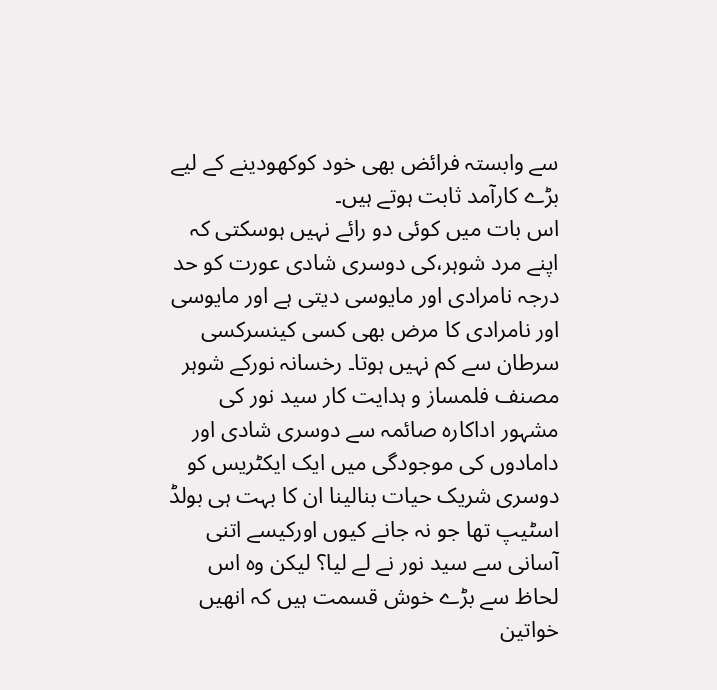سے وابستہ فرائض بھی خود کوکھودینے کے لیے بڑے کارآمد ثابت ہوتے ہیں۔
اس بات میں کوئی دو رائے نہیں ہوسکتی کہ اپنے مرد شوہر،کی دوسری شادی عورت کو حد درجہ نامرادی اور مایوسی دیتی ہے اور مایوسی اور نامرادی کا مرض بھی کسی کینسرکسی سرطان سے کم نہیں ہوتا۔ رخسانہ نورکے شوہر مصنف فلمساز و ہدایت کار سید نور کی مشہور اداکارہ صائمہ سے دوسری شادی اور دامادوں کی موجودگی میں ایک ایکٹریس کو دوسری شریک حیات بنالینا ان کا بہت ہی بولڈ اسٹیپ تھا جو نہ جانے کیوں اورکیسے اتنی آسانی سے سید نور نے لے لیا؟ لیکن وہ اس لحاظ سے بڑے خوش قسمت ہیں کہ انھیں خواتین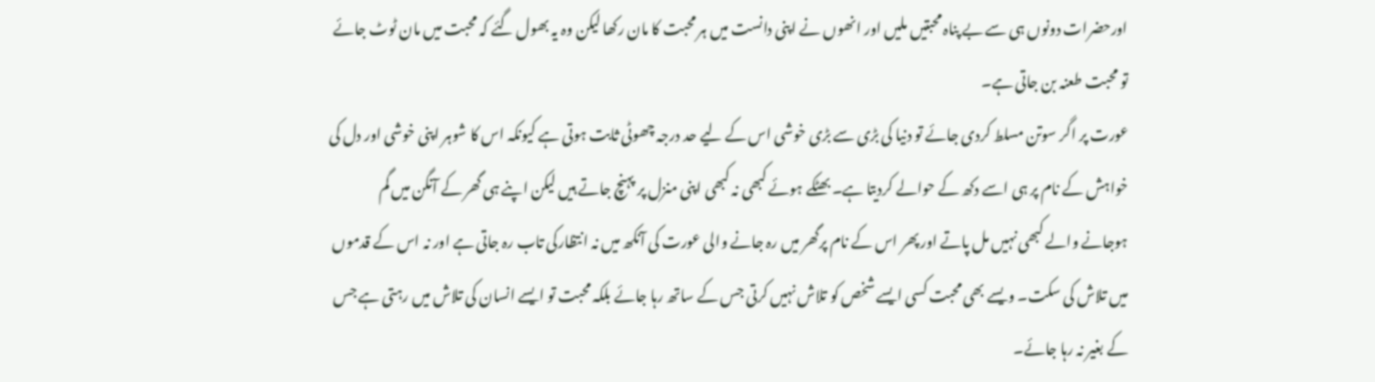اورحضرات دونوں ہی سے بے پناہ محبتیں ملیں اور انھوں نے اپنی دانست میں ہر محبت کا مان رکھا لیکن وہ یہ بھول گئے کہ محبت میں مان ٹوٹ جائے تو محبت طعنہ بن جاتی ہے۔
عورت پر اگر سوتن مسلط کردی جائے تو دنیا کی بڑی سے بڑی خوشی اس کے لیے حد درجہ چھوٹی ثابت ہوتی ہے کیونکہ اس کا شوہر اپنی خوشی اور دل کی خواہش کے نام پر ہی اسے دکھ کے حوالے کردیتا ہے۔ بھٹکے ہوئے کبھی نہ کبھی اپنی منزل پر پہنچ جاتے ہیں لیکن اپنے ہی گھر کے آنگن میں گم ہوجانے والے کبھی نہیں مل پاتے اور پھر اس کے نام پرگھر میں رہ جانے والی عورت کی آنکھ میں نہ انتظارکی تاب رہ جاتی ہے اور نہ اس کے قدموں میں تلاش کی سکت۔ ویسے بھی محبت کسی ایسے شخص کو تلاش نہیں کرتی جس کے ساتھ رہا جائے بلکہ محبت تو ایسے انسان کی تلاش میں رہتی ہے جس کے بغیر نہ رہا جائے۔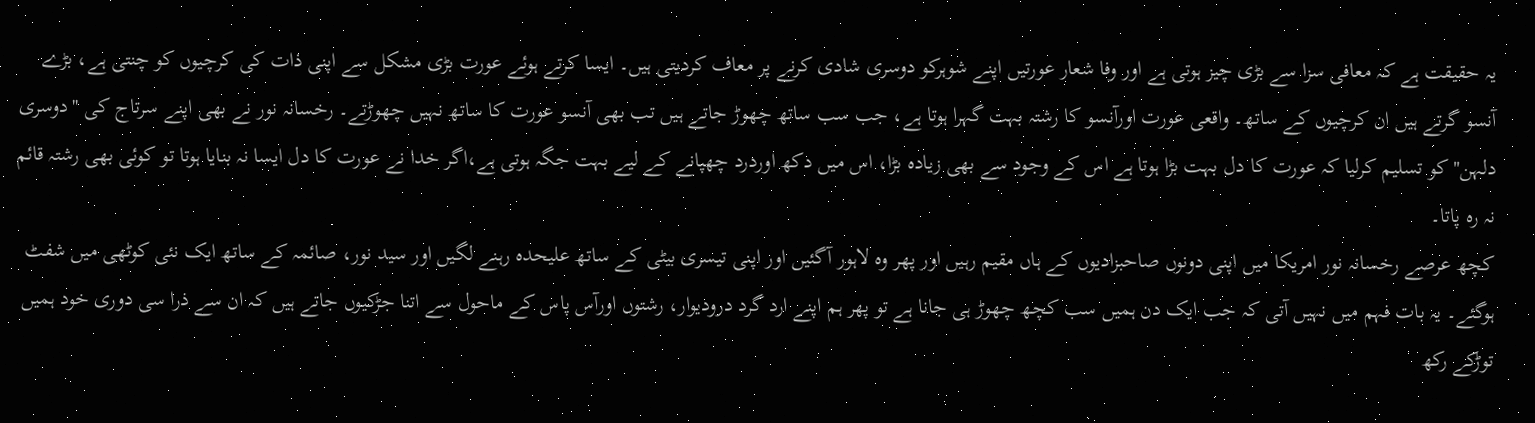یہ حقیقت ہے کہ معافی سزا سے بڑی چیز ہوتی ہے اور وفا شعار عورتیں اپنے شوہرکو دوسری شادی کرنے پر معاف کردیتی ہیں۔ ایسا کرتے ہوئے عورت بڑی مشکل سے اپنی ذات کی کرچیوں کو چنتی ہے، بڑے آنسو گرتے ہیں ان کرچیوں کے ساتھ۔ واقعی عورت اورآنسو کا رشتہ بہت گہرا ہوتا ہے، جب سب ساتھ چھوڑ جاتے ہیں تب بھی آنسو عورت کا ساتھ نہیں چھوڑتے۔ رخسانہ نور نے بھی اپنے سرتاج کی ''دوسری دلہن'' کو تسلیم کرلیا کہ عورت کا دل بہت بڑا ہوتا ہے اس کے وجود سے بھی زیادہ بڑا، اس میں دکھ اوردرد چھپانے کے لیے بہت جگہ ہوتی ہے،اگر خدا نے عورت کا دل ایسا نہ بنایا ہوتا تو کوئی بھی رشتہ قائم نہ رہ پاتا۔
کچھ عرصے رخسانہ نور امریکا میں اپنی دونوں صاحبزادیوں کے ہاں مقیم رہیں اور پھر وہ لاہور آگئیں اور اپنی تیسری بیٹی کے ساتھ علیحدہ رہنے لگیں اور سید نور، صائمہ کے ساتھ ایک نئی کوٹھی میں شفٹ ہوگئے۔ یہ بات فہم میں نہیں آتی کہ جب ایک دن ہمیں سب کچھ چھوڑ ہی جانا ہے تو پھر ہم اپنے ارد گرد درودیوار، رشتوں اورآس پاس کے ماحول سے اتنا جڑکیوں جاتے ہیں کہ ان سے ذرا سی دوری خود ہمیں توڑکے رکھ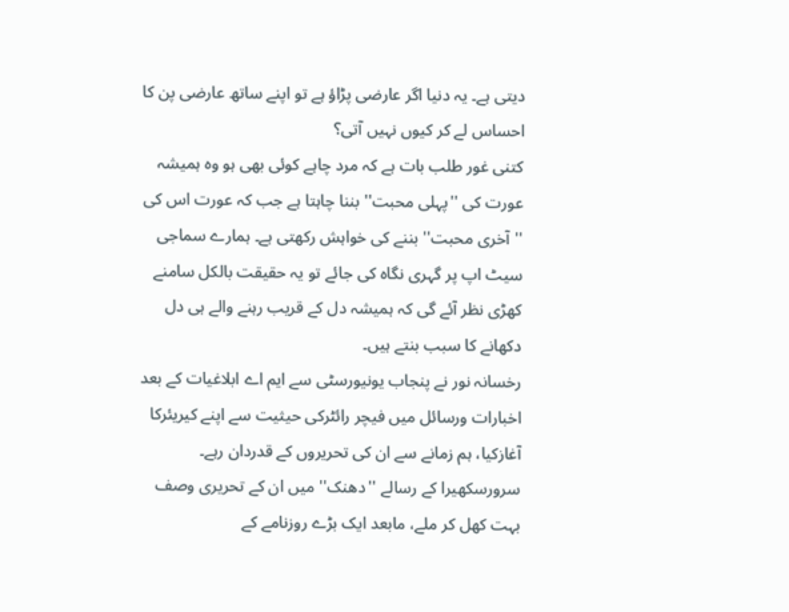دیتی ہے۔ یہ دنیا اگر عارضی پڑاؤ ہے تو اپنے ساتھ عارضی پن کا احساس لے کر کیوں نہیں آتی؟
کتنی غور طلب بات ہے کہ مرد چاہے کوئی بھی ہو وہ ہمیشہ عورت کی ''پہلی محبت'' بننا چاہتا ہے جب کہ عورت اس کی ''آخری محبت'' بننے کی خواہش رکھتی ہے۔ ہمارے سماجی سیٹ اپ پر گہری نگاہ کی جائے تو یہ حقیقت بالکل سامنے کھڑی نظر آئے گی کہ ہمیشہ دل کے قریب رہنے والے ہی دل دکھانے کا سبب بنتے ہیں۔
رخسانہ نور نے پنجاب یونیورسٹی سے ایم اے ابلاغیات کے بعد اخبارات ورسائل میں فیچر رائٹرکی حیثیت سے اپنے کیریئرکا آغازکیا، ہم زمانے سے ان کی تحریروں کے قدردان رہے۔ سرورسکھیرا کے رسالے ''دھنک'' میں ان کے تحریری وصف بہت کھل کر ملے، مابعد ایک بڑے روزنامے کے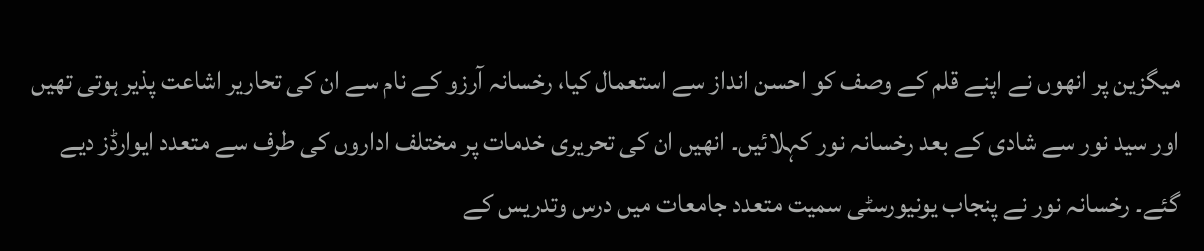میگزین پر انھوں نے اپنے قلم کے وصف کو احسن انداز سے استعمال کیا، رخسانہ آرزو کے نام سے ان کی تحاریر اشاعت پذیر ہوتی تھیں اور سید نور سے شادی کے بعد رخسانہ نور کہلائیں۔ انھیں ان کی تحریری خدمات پر مختلف اداروں کی طرف سے متعدد ایوارڈز دیے گئے۔ رخسانہ نور نے پنجاب یونیورسٹی سمیت متعدد جامعات میں درس وتدریس کے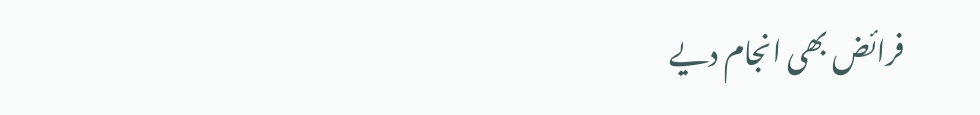فرائض بھی انجام دیے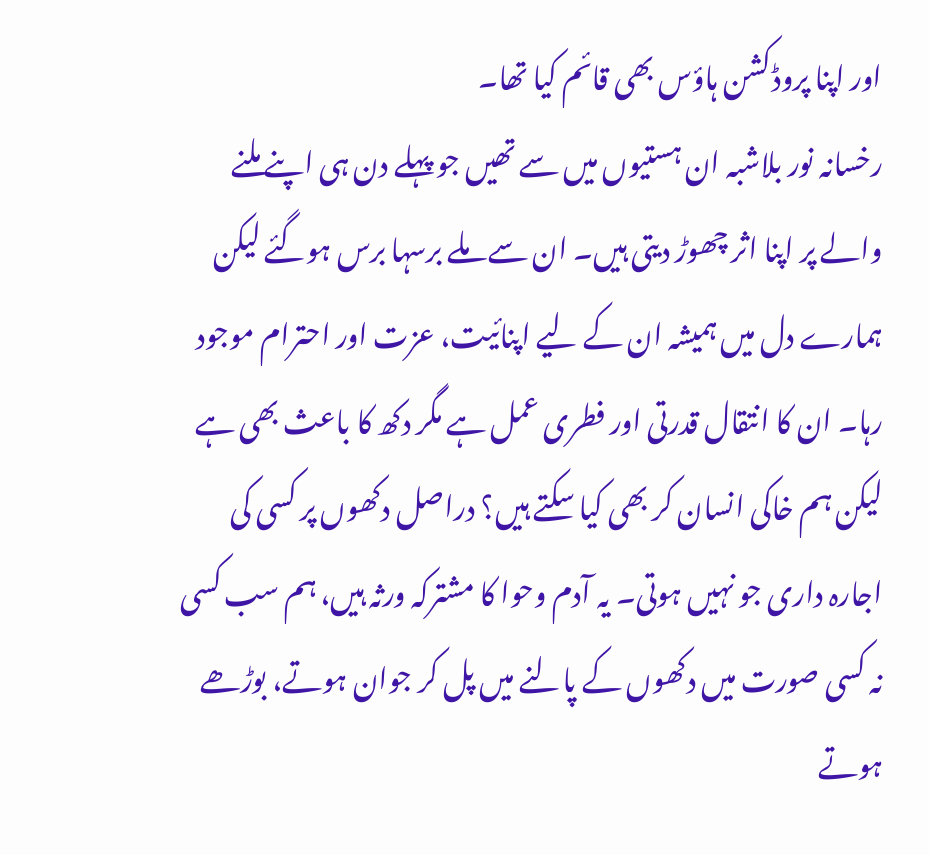اور اپنا پروڈکشن ہاؤس بھی قائم کیا تھا۔
رخسانہ نور بلاشبہ ان ہستیوں میں سے تھیں جو پہلے دن ہی اپنے ملنے والے پر اپنا اثر چھوڑ دیتی ہیں۔ ان سے ملے برسہا برس ہوگئے لیکن ہمارے دل میں ہمیشہ ان کے لیے اپنائیت، عزت اور احترام موجود رہا۔ ان کا انتقال قدرتی اور فطری عمل ہے مگر دکھ کا باعث بھی ہے لیکن ہم خاکی انسان کر بھی کیا سکتے ہیں؟ دراصل دکھوں پر کسی کی اجارہ داری جو نہیں ہوتی۔ یہ آدم وحوا کا مشترکہ ورثہ ہیں، ہم سب کسی نہ کسی صورت میں دکھوں کے پالنے میں پل کر جوان ہوتے، بوڑھے ہوتے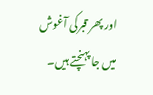اور پھر قبرکی آغوش میں جا پہنچتے ہیں۔